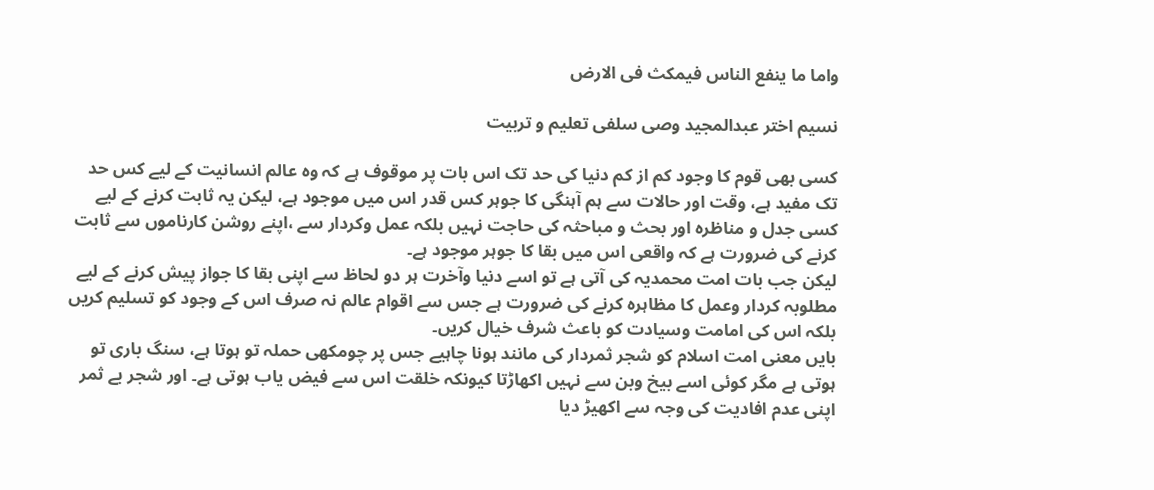واما ما ينفع الناس فيمكث فی الارض

نسیم اختر عبدالمجید وصی سلفی تعلیم و تربیت

کسی بھی قوم کا وجود کم از کم دنیا کی حد تک اس بات پر موقوف ہے کہ وہ عالم انسانیت کے لیے کس حد تک مفید ہے، وقت اور حالات سے ہم آہنگی کا جوہر کس قدر اس میں موجود ہے، لیکن یہ ثابت کرنے کے لیے کسی جدل و مناظرہ اور بحث و مباحثہ کی حاجت نہیں بلکہ عمل وکردار سے ،اپنے روشن کارناموں سے ثابت کرنے کی ضرورت ہے کہ واقعی اس میں بقا کا جوہر موجود ہے۔
لیکن جب بات امت محمدیہ کی آتی ہے تو اسے دنیا وآخرت ہر دو لحاظ سے اپنی بقا کا جواز پیش کرنے کے لیے مطلوبہ کردار وعمل کا مظاہرہ کرنے کی ضرورت ہے جس سے اقوام عالم نہ صرف اس کے وجود کو تسلیم کریں بلکہ اس کی امامت وسیادت کو باعث شرف خیال کریں۔
بایں معنی امت اسلام کو شجر ثمردار کی مانند ہونا چاہیے جس پر چومکھی حملہ تو ہوتا ہے، سنگ باری تو ہوتی ہے مگر کوئی اسے بیخ وبن سے نہیں اکھاڑتا کیونکہ خلقت اس سے فیض یاب ہوتی ہے۔ اور شجر بے ثمر اپنی عدم افادیت کی وجہ سے اکھیڑ دیا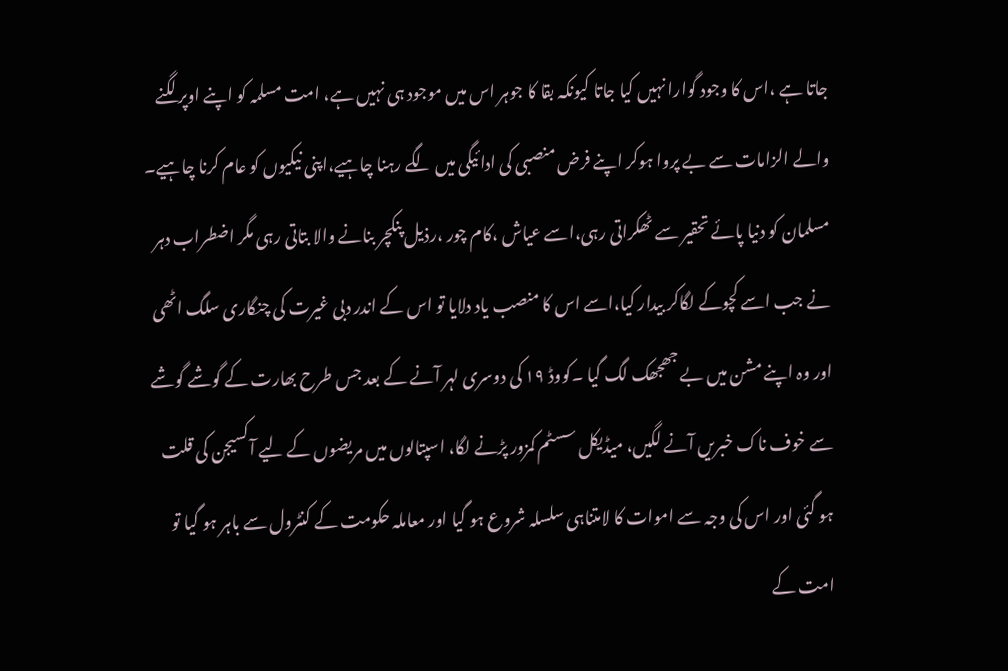جاتا ہے ،اس کا وجود گوارا نہیں کیا جاتا کیونکہ بقا کا جوہر اس میں موجود ہی نہیں ہے، امت مسلمہ کو اپنے اوپر لگنے والے الزامات سے بے پروا ہوکر اپنے فرض منصبی کی ادائیگی میں لگے رہنا چاہیے،اپنی نیکیوں کو عام کرنا چاہیے۔
مسلمان کو دنیا پائے تحقیر سے ٹھکراتی رہی،اسے عیاش ،کام چور ،رذیل پنکچر بنانے والا بتاتی رہی مگر اضطراب دہر نے جب اسے کچوکے لگاکر بیدار کیا،اسے اس کا منصب یاد دلایا تو اس کے اندر دبی غیرت کی چنگاری سلگ اٹھی اور وہ اپنے مشن میں بے جھجھک لگ گیا ۔کووڈ ۱۹ کی دوسری لہر آنے کے بعد جس طرح بھارت کے گوشے گوشے سے خوف ناک خبریں آنے لگیں، میڈیکل سسٹم کمزور پڑنے لگا، اسپتالوں میں مریضوں کے لیے آکسیجن کی قلت ہو گئی اور اس کی وجہ سے اموات کا لامتناہی سلسلہ شروع ہو گیا اور معاملہ حکومت کے کنٹرول سے باہر ہو گیا تو امت کے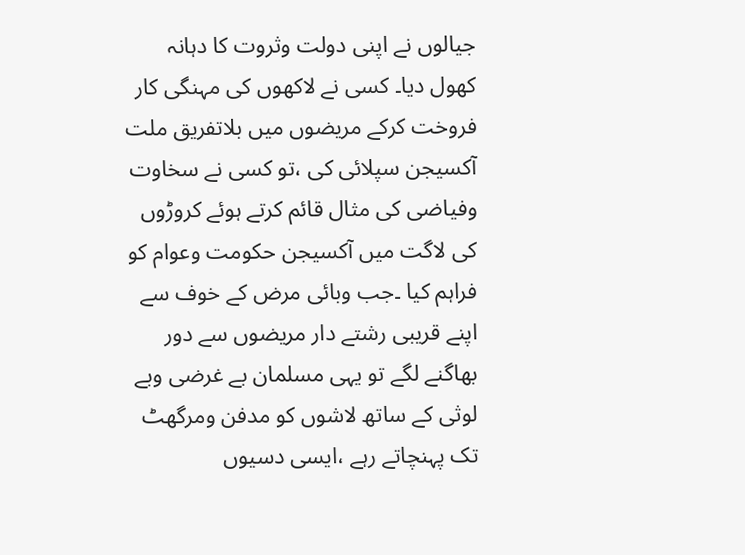جیالوں نے اپنی دولت وثروت کا دہانہ کھول دیا۔ کسی نے لاکھوں کی مہنگی کار فروخت کرکے مریضوں میں بلاتفریق ملت آکسیجن سپلائی کی ،تو کسی نے سخاوت وفیاضی کی مثال قائم کرتے ہوئے کروڑوں کی لاگت میں آکسیجن حکومت وعوام کو فراہم کیا ۔جب وبائی مرض کے خوف سے اپنے قریبی رشتے دار مریضوں سے دور بھاگنے لگے تو یہی مسلمان بے غرضی وبے لوثی کے ساتھ لاشوں کو مدفن ومرگھٹ تک پہنچاتے رہے ،ایسی دسیوں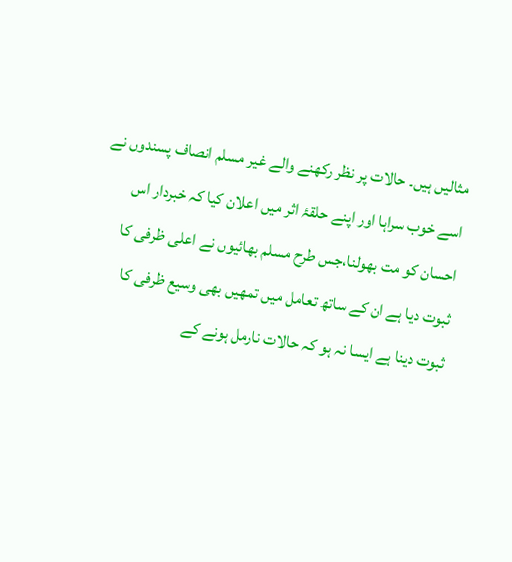مثالیں ہیں۔ حالات پر نظر رکھنے والے غیر مسلم انصاف پسندوں نے اسے خوب سراہا اور اپنے حلقۂ اثر میں اعلان کیا کہ خبردار اس احسان کو مت بھولنا،جس طرح مسلم بھائیوں نے اعلی ظرفی کا ثبوت دیا ہے ان کے ساتھ تعامل میں تمھیں بھی وسیع ظرفی کا ثبوت دینا ہے ایسا نہ ہو کہ حالات نارمل ہونے کے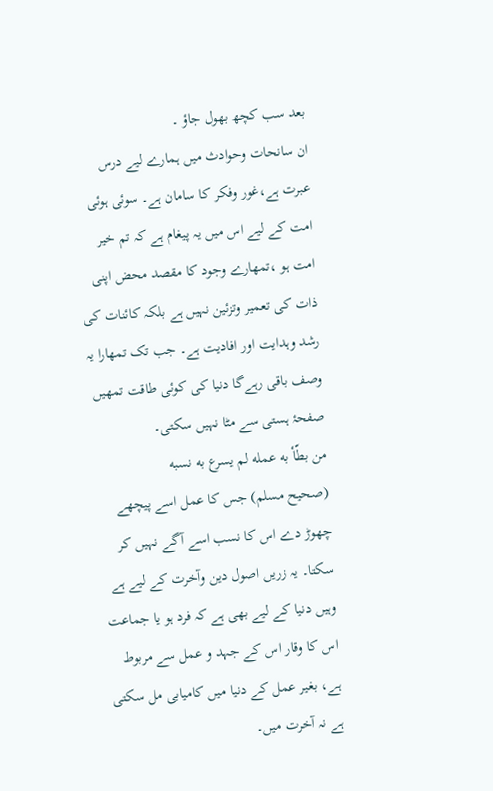بعد سب کچھ بھول جاؤ ۔
ان سانحات وحوادث میں ہمارے لیے درس عبرت ہے،غور وفکر کا سامان ہے۔ سوئی ہوئی امت کے لیے اس میں یہ پیغام ہے کہ تم خیر امت ہو ،تمھارے وجود کا مقصد محض اپنی ذات کی تعمیر وتزئین نہیں ہے بلکہ کائنات کی رشد وہدایت اور افادیت ہے۔ جب تک تمھارا یہ وصف باقی رہےگا دنیا کی کوئی طاقت تمھیں صفحۂ ہستی سے مٹا نہیں سکتی۔
من بطّأ به عمله لم يسرع به نسبه
(صحيح مسلم) جس کا عمل اسے پیچھے چھوڑ دے اس کا نسب اسے آگے نہیں کر سکتا۔ یہ زریں اصول دین وآخرت کے لیے ہے وہیں دنیا کے لیے بھی ہے کہ فرد ہو یا جماعت اس کا وقار اس کے جہد و عمل سے مربوط ہے، بغیر عمل کے دنیا میں کامیابی مل سکتی ہے نہ آخرت میں۔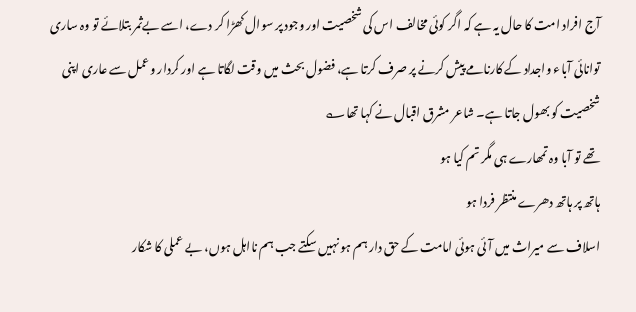آج افراد امت کا حال یہ ہے کہ اگر کوئی مخالف اس کی شخصیت اور وجود پر سوال کھڑا کر دے، اسے بےثمر بتلائے تو وہ ساری توانائی آباء واجداد کے کارنامے پیش کرنے پر صرف کرتا ہے، فضول بحث میں وقت لگاتا ہے اور کردار وعمل سے عاری اپنی شخصیت کو بھول جاتا ہے۔ شاعر مشرق اقبال نے کہا تھا؎
تھے تو آبا وہ تمھارے ہی مگر تم کیا ہو
ہاتھ پر ہاتھ دھرے منتظر فردا ہو
اسلاف سے میراث میں آئی ہوئی امامت کے حق دار ہم ہو نہیں سکتے جب ہم نااہل ہوں، بے عملی کا شکار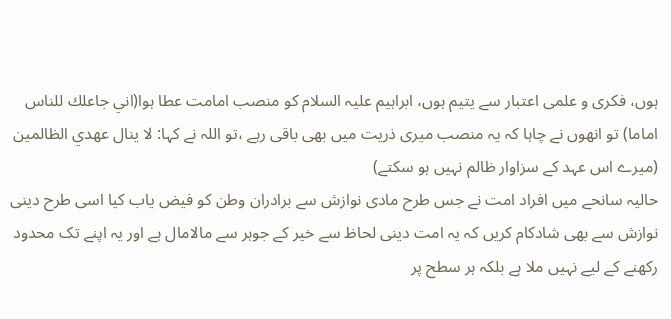ہوں، فکری و علمی اعتبار سے یتیم ہوں، ابراہیم علیہ السلام کو منصب امامت عطا ہوا(اني جاعلك للناس اماما) تو انھوں نے چاہا کہ یہ منصب میری ذریت میں بھی باقی رہے ،تو اللہ نے کہا: لا ينال عهدي الظالمين (میرے اس عہد کے سزاوار ظالم نہیں ہو سکتے)
حالیہ سانحے میں افراد امت نے جس طرح مادی نوازش سے برادران وطن کو فیض یاب کیا اسی طرح دینی نوازش سے بھی شادکام کریں کہ یہ امت دینی لحاظ سے خیر کے جوہر سے مالامال ہے اور یہ اپنے تک محدود رکھنے کے لیے نہیں ملا ہے بلکہ ہر سطح پر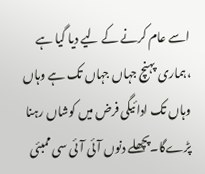اسے عام کرنے کے لیے دیا گیا ہے ،ہماری پہنچ جہاں جہاں تک ہے وہاں وہاں تک ادائیگی فرض میں کوشاں رہنا پڑےگا۔پچھلے دنوں آئی آئی سی ممبئی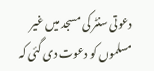دعوتی سنٹر کی مسجد میں غیر مسلموں کو دعوت دی گئی کہ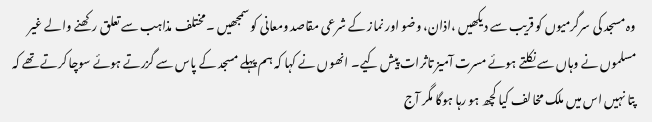وہ مسجد کی سرگرمیوں کو قریب سے دیکھیں ،اذان، وضو اور نماز کے شرعی مقاصد ومعانی کو سمجھیں ۔ مختلف مذاہب سے تعلق رکھنے والے غیر مسلموں نے وہاں سے نکلتے ہوئے مسرت آمیز تاثرات پیش کیے۔ انھوں نے کہا کہ ہم پہلے مسجد کے پاس سے گزرتے ہوئے سوچا کرتے تھے کہ پتا نہیں اس میں ملک مخالف کیا کچھ ہو رہا ہوگا مگر آج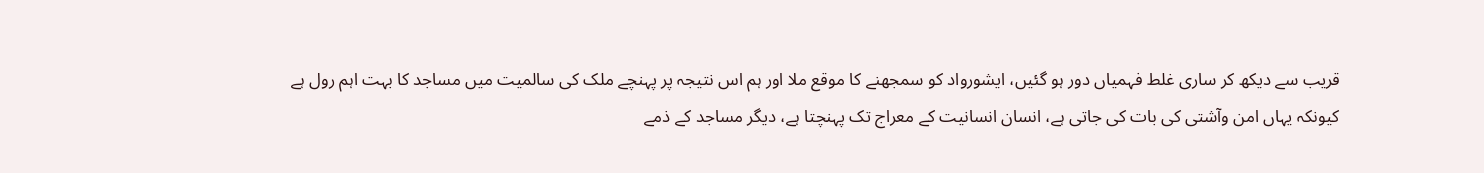قریب سے دیکھ کر ساری غلط فہمیاں دور ہو گئیں، ایشورواد کو سمجھنے کا موقع ملا اور ہم اس نتیجہ پر پہنچے ملک کی سالمیت میں مساجد کا بہت اہم رول ہے کیونکہ یہاں امن وآشتی کی بات کی جاتی ہے، انسان انسانیت کے معراج تک پہنچتا ہے، دیگر مساجد کے ذمے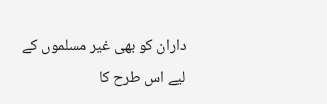داران کو بھی غیر مسلموں کے لیے اس طرح کا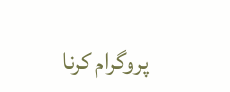پروگرام کرنا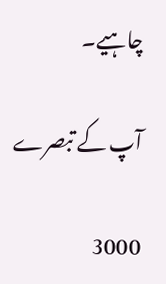چاہیے۔

آپ کے تبصرے

3000